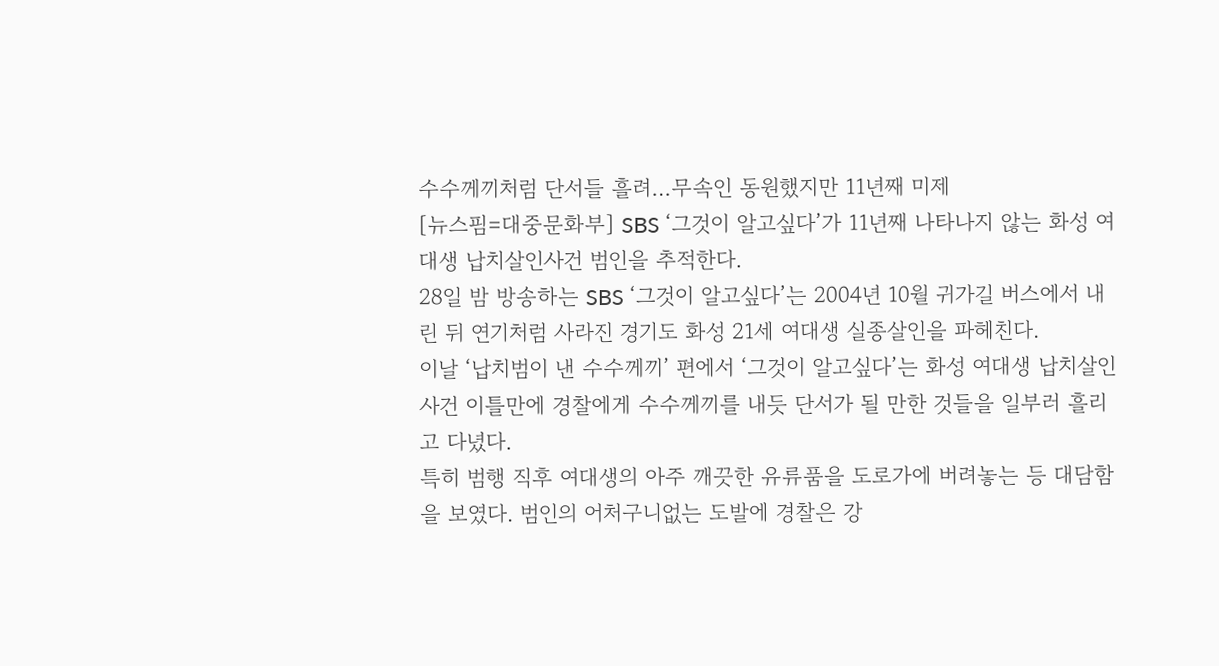수수께끼처럼 단서들 흘려…무속인 동원했지만 11년째 미제
[뉴스핌=대중문화부] SBS ‘그것이 알고싶다’가 11년째 나타나지 않는 화성 여대생 납치살인사건 범인을 추적한다.
28일 밤 방송하는 SBS ‘그것이 알고싶다’는 2004년 10월 귀가길 버스에서 내린 뒤 연기처럼 사라진 경기도 화성 21세 여대생 실종살인을 파헤친다.
이날 ‘납치범이 낸 수수께끼’ 편에서 ‘그것이 알고싶다’는 화성 여대생 납치살인사건 이틀만에 경찰에게 수수께끼를 내듯 단서가 될 만한 것들을 일부러 흘리고 다녔다.
특히 범행 직후 여대생의 아주 깨끗한 유류품을 도로가에 버려놓는 등 대담함을 보였다. 범인의 어처구니없는 도발에 경찰은 강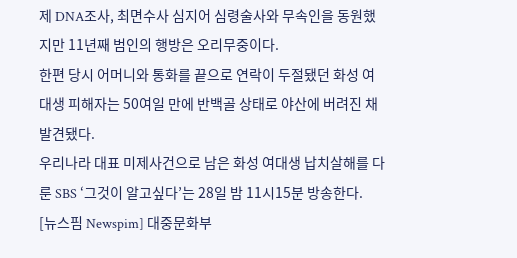제 DNA조사, 최면수사 심지어 심령술사와 무속인을 동원했지만 11년째 범인의 행방은 오리무중이다.
한편 당시 어머니와 통화를 끝으로 연락이 두절됐던 화성 여대생 피해자는 50여일 만에 반백골 상태로 야산에 버려진 채 발견됐다.
우리나라 대표 미제사건으로 남은 화성 여대생 납치살해를 다룬 SBS ‘그것이 알고싶다’는 28일 밤 11시15분 방송한다.
[뉴스핌 Newspim] 대중문화부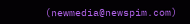(newmedia@newspim.com)